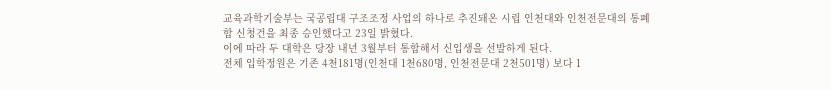교육과학기술부는 국공립대 구조조정 사업의 하나로 추진돼온 시립 인천대와 인천전문대의 통폐합 신청건을 최종 승인했다고 23일 밝혔다.
이에 따라 두 대학은 당장 내년 3월부터 통합해서 신입생을 선발하게 된다.
전체 입학정원은 기존 4천181명(인천대 1천680명, 인천전문대 2천501명) 보다 1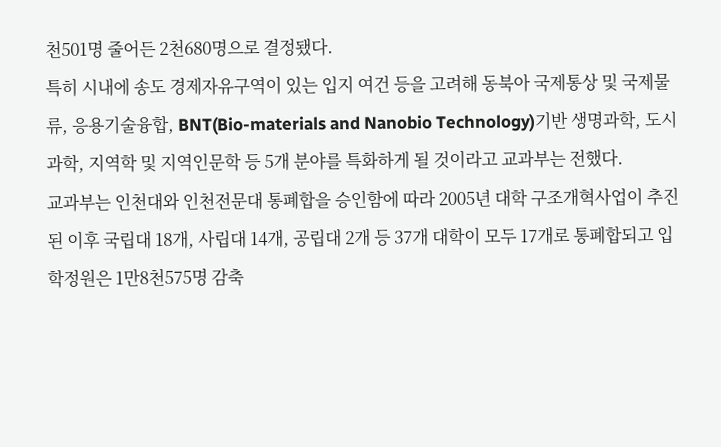천501명 줄어든 2천680명으로 결정됐다.
특히 시내에 송도 경제자유구역이 있는 입지 여건 등을 고려해 동북아 국제통상 및 국제물류, 응용기술융합, BNT(Bio-materials and Nanobio Technology)기반 생명과학, 도시과학, 지역학 및 지역인문학 등 5개 분야를 특화하게 될 것이라고 교과부는 전했다.
교과부는 인천대와 인천전문대 통폐합을 승인함에 따라 2005년 대학 구조개혁사업이 추진된 이후 국립대 18개, 사립대 14개, 공립대 2개 등 37개 대학이 모두 17개로 통폐합되고 입학정원은 1만8천575명 감축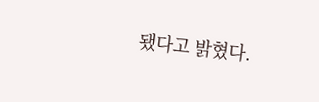됐다고 밝혔다.